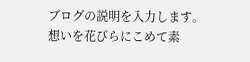ブログの説明を入力します。
想いを花びらにこめて素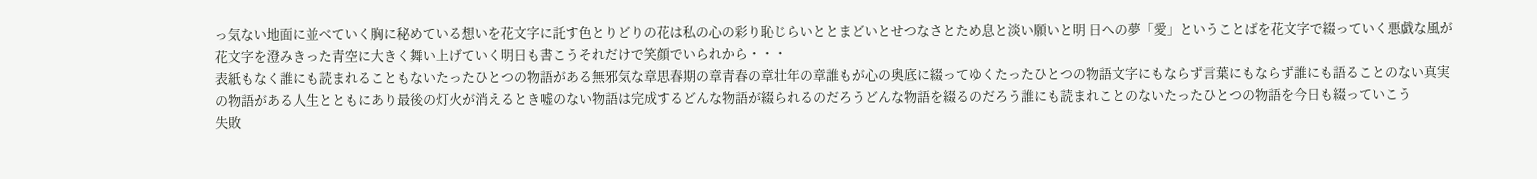っ気ない地面に並べていく胸に秘めている想いを花文字に託す色とりどりの花は私の心の彩り恥じらいととまどいとせつなさとため息と淡い願いと明 日への夢「愛」ということばを花文字で綴っていく悪戯な風が花文字を澄みきった青空に大きく舞い上げていく明日も書こうそれだけで笑顔でいられから・・・
表紙もなく誰にも読まれることもないたったひとつの物語がある無邪気な章思春期の章青春の章壮年の章誰もが心の奥底に綴ってゆくたったひとつの物語文字にもならず言葉にもならず誰にも語ることのない真実の物語がある人生とともにあり最後の灯火が消えるとき嘘のない物語は完成するどんな物語が綴られるのだろうどんな物語を綴るのだろう誰にも読まれことのないたったひとつの物語を今日も綴っていこう
失敗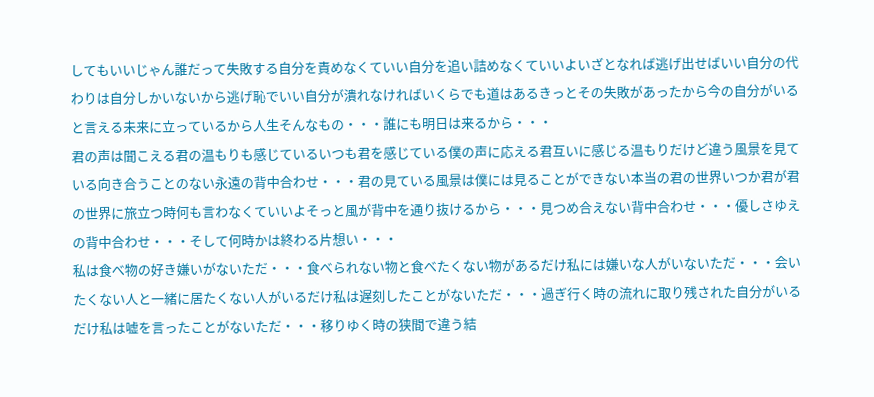してもいいじゃん誰だって失敗する自分を責めなくていい自分を追い詰めなくていいよいざとなれば逃げ出せばいい自分の代わりは自分しかいないから逃げ恥でいい自分が潰れなければいくらでも道はあるきっとその失敗があったから今の自分がいると言える未来に立っているから人生そんなもの・・・誰にも明日は来るから・・・
君の声は聞こえる君の温もりも感じているいつも君を感じている僕の声に応える君互いに感じる温もりだけど違う風景を見ている向き合うことのない永遠の背中合わせ・・・君の見ている風景は僕には見ることができない本当の君の世界いつか君が君の世界に旅立つ時何も言わなくていいよそっと風が背中を通り抜けるから・・・見つめ合えない背中合わせ・・・優しさゆえの背中合わせ・・・そして何時かは終わる片想い・・・
私は食べ物の好き嫌いがないただ・・・食べられない物と食べたくない物があるだけ私には嫌いな人がいないただ・・・会いたくない人と一緒に居たくない人がいるだけ私は遅刻したことがないただ・・・過ぎ行く時の流れに取り残された自分がいるだけ私は嘘を言ったことがないただ・・・移りゆく時の狭間で違う結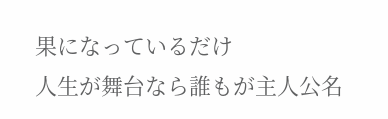果になっているだけ
人生が舞台なら誰もが主人公名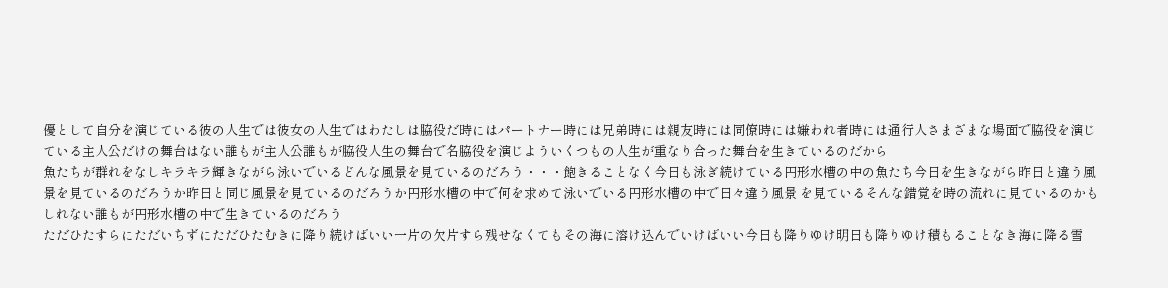優として自分を演じている彼の人生では彼女の人生ではわたしは脇役だ時にはパートナー時には兄弟時には親友時には同僚時には嫌われ者時には通行人さまざまな場面で脇役を演じている主人公だけの舞台はない誰もが主人公誰もが脇役人生の舞台で名脇役を演じよういくつもの人生が重なり合った舞台を生きているのだから
魚たちが群れをなしキラキラ輝きながら泳いでいるどんな風景を見ているのだろう・・・飽きることなく今日も泳ぎ続けている円形水槽の中の魚たち今日を生きながら昨日と違う風景を見ているのだろうか昨日と同じ風景を見ているのだろうか円形水槽の中で何を求めて泳いでいる円形水槽の中で日々違う風景 を見ているそんな錯覚を時の流れに見ているのかもしれない誰もが円形水槽の中で生きているのだろう
ただひたすらにただいちずにただひたむきに降り続けばいい一片の欠片すら残せなくてもその海に溶け込んでいけばいい今日も降りゆけ明日も降りゆけ積もることなき海に降る雪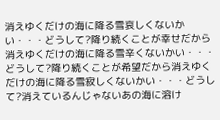消えゆくだけの海に降る雪哀しくないかい・・・どうして?降り続くことが幸せだから消えゆくだけの海に降る雪辛くないかい・・・どうして?降り続くことが希望だから消えゆくだけの海に降る雪寂しくないかい・・・どうして?消えているんじゃないあの海に溶け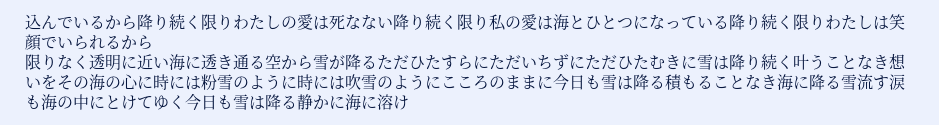込んでいるから降り続く限りわたしの愛は死なない降り続く限り私の愛は海とひとつになっている降り続く限りわたしは笑顔でいられるから
限りなく透明に近い海に透き通る空から雪が降るただひたすらにただいちずにただひたむきに雪は降り続く叶うことなき想いをその海の心に時には粉雪のように時には吹雪のようにこころのままに今日も雪は降る積もることなき海に降る雪流す涙も海の中にとけてゆく今日も雪は降る静かに海に溶け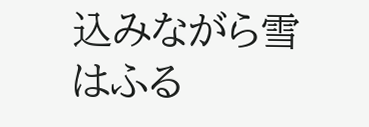込みながら雪はふる